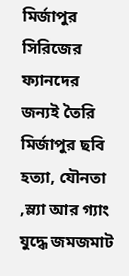মির্জাপুর সিরিজের ফ্যানদের জন্যই তৈরি মির্জাপুর ছবি
হত্যা, যৌনতা ,স্ল্যা আর গ্যাং যুদ্ধে জমজমাট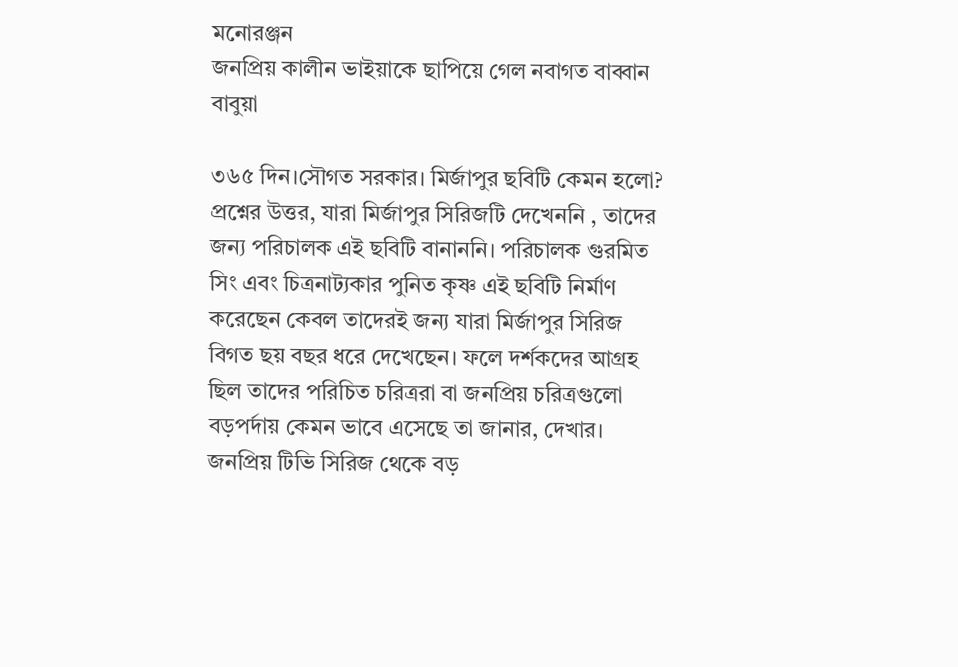মনোরঞ্জন
জনপ্রিয় কালীন ভাইয়াকে ছাপিয়ে গেল নবাগত বাব্বান বাবুয়া

৩৬৫ দিন।সৌগত সরকার। মির্জাপুর ছবিটি কেমন হলো? প্রশ্নের উত্তর, যারা মির্জাপুর সিরিজটি দেখেননি , তাদের জন্য পরিচালক এই ছবিটি বানাননি। পরিচালক গুরমিত সিং এবং চিত্রনাট্যকার পুনিত কৃষ্ণ এই ছবিটি নির্মাণ করেছেন কেবল তাদেরই জন্য যারা মির্জাপুর সিরিজ বিগত ছয় বছর ধরে দেখেছেন। ফলে দর্শকদের আগ্রহ ছিল তাদের পরিচিত চরিত্ররা বা জনপ্রিয় চরিত্রগুলো বড়পর্দায় কেমন ভাবে এসেছে তা জানার, দেখার। জনপ্রিয় টিভি সিরিজ থেকে বড়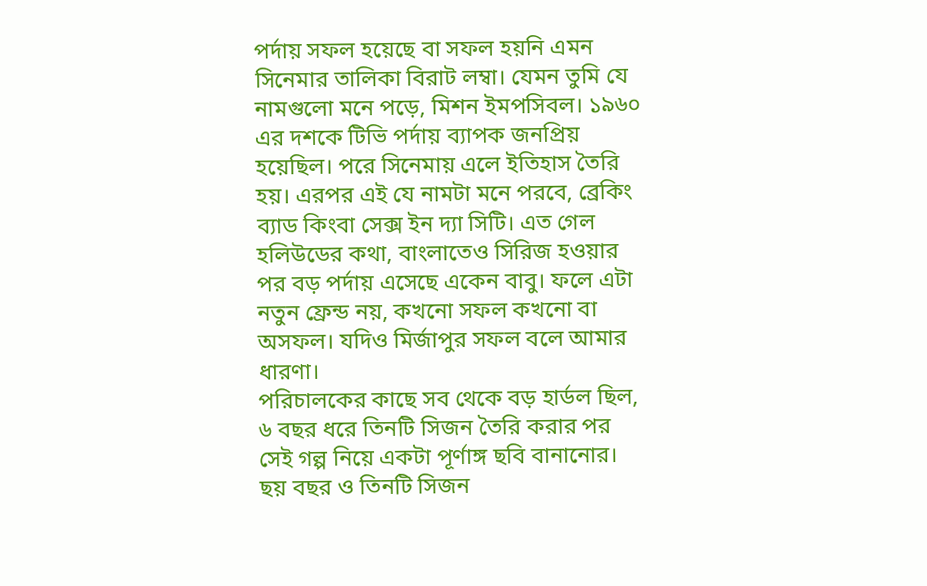পর্দায় সফল হয়েছে বা সফল হয়নি এমন সিনেমার তালিকা বিরাট লম্বা। যেমন তুমি যে নামগুলো মনে পড়ে, মিশন ইমপসিবল। ১৯৬০ এর দশকে টিভি পর্দায় ব্যাপক জনপ্রিয় হয়েছিল। পরে সিনেমায় এলে ইতিহাস তৈরি হয়। এরপর এই যে নামটা মনে পরবে, ব্রেকিং ব্যাড কিংবা সেক্স ইন দ্যা সিটি। এত গেল হলিউডের কথা, বাংলাতেও সিরিজ হওয়ার পর বড় পর্দায় এসেছে একেন বাবু। ফলে এটা নতুন ফ্রেন্ড নয়, কখনো সফল কখনো বা অসফল। যদিও মির্জাপুর সফল বলে আমার ধারণা।
পরিচালকের কাছে সব থেকে বড় হার্ডল ছিল, ৬ বছর ধরে তিনটি সিজন তৈরি করার পর সেই গল্প নিয়ে একটা পূর্ণাঙ্গ ছবি বানানোর। ছয় বছর ও তিনটি সিজন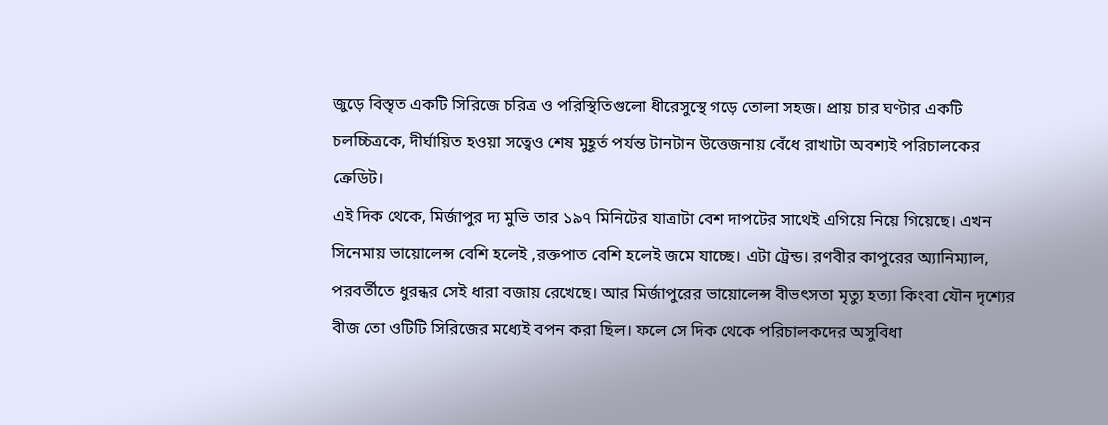জুড়ে বিস্তৃত একটি সিরিজে চরিত্র ও পরিস্থিতিগুলো ধীরেসুস্থে গড়ে তোলা সহজ। প্রায় চার ঘণ্টার একটি চলচ্চিত্রকে, দীর্ঘায়িত হওয়া সত্বেও শেষ মুহূর্ত পর্যন্ত টানটান উত্তেজনায় বেঁধে রাখাটা অবশ্যই পরিচালকের ক্রেডিট।
এই দিক থেকে, মির্জাপুর দ্য মুভি তার ১৯৭ মিনিটের যাত্রাটা বেশ দাপটের সাথেই এগিয়ে নিয়ে গিয়েছে। এখন সিনেমায় ভায়োলেন্স বেশি হলেই ,রক্তপাত বেশি হলেই জমে যাচ্ছে। এটা ট্রেন্ড। রণবীর কাপুরের অ্যানিম্যাল, পরবর্তীতে ধুরন্ধর সেই ধারা বজায় রেখেছে। আর মির্জাপুরের ভায়োলেন্স বীভৎসতা মৃত্যু হত্যা কিংবা যৌন দৃশ্যের বীজ তো ওটিটি সিরিজের মধ্যেই বপন করা ছিল। ফলে সে দিক থেকে পরিচালকদের অসুবিধা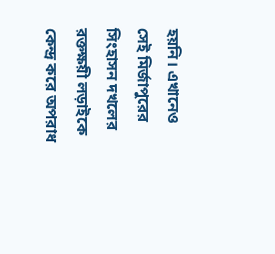হয়নি। এখানেও সেই মির্জাপুরের সিংহাসন দখলের রক্তক্ষয়ী লড়াইকে কেন্দ্র করে অপরাধ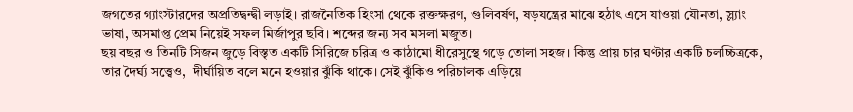জগতের গ্যাংস্টারদের অপ্রতিদ্বন্দ্বী লড়াই। রাজনৈতিক হিংসা থেকে রক্তক্ষরণ, গুলিবর্ষণ, ষড়যন্ত্রের মাঝে হঠাৎ এসে যাওয়া যৌনতা, স্ল্যাং ভাষা, অসমাপ্ত প্রেম নিয়েই সফল মির্জাপুর ছবি। শব্দের জন্য সব মসলা মজুত।
ছয় বছর ও তিনটি সিজন জুড়ে বিস্তৃত একটি সিরিজে চরিত্র ও কাঠামো ধীরেসুস্থে গড়ে তোলা সহজ। কিন্তু প্রায় চার ঘণ্টার একটি চলচ্চিত্রকে, তার দৈর্ঘ্য সত্ত্বেও,  দীর্ঘায়িত বলে মনে হওয়ার ঝুঁকি থাকে। সেই ঝুঁকিও পরিচালক এড়িয়ে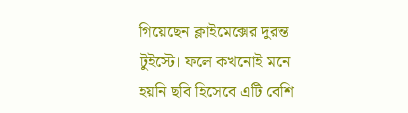গিয়েছেন ক্লাইমেক্সের দুরন্ত টুইস্টে। ফলে কখনোই মনে হয়নি ছবি হিসেবে এটি বেশি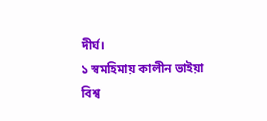দীর্ঘ।
১ স্বমহিমায় কালীন ভাইয়া
বিশ্ব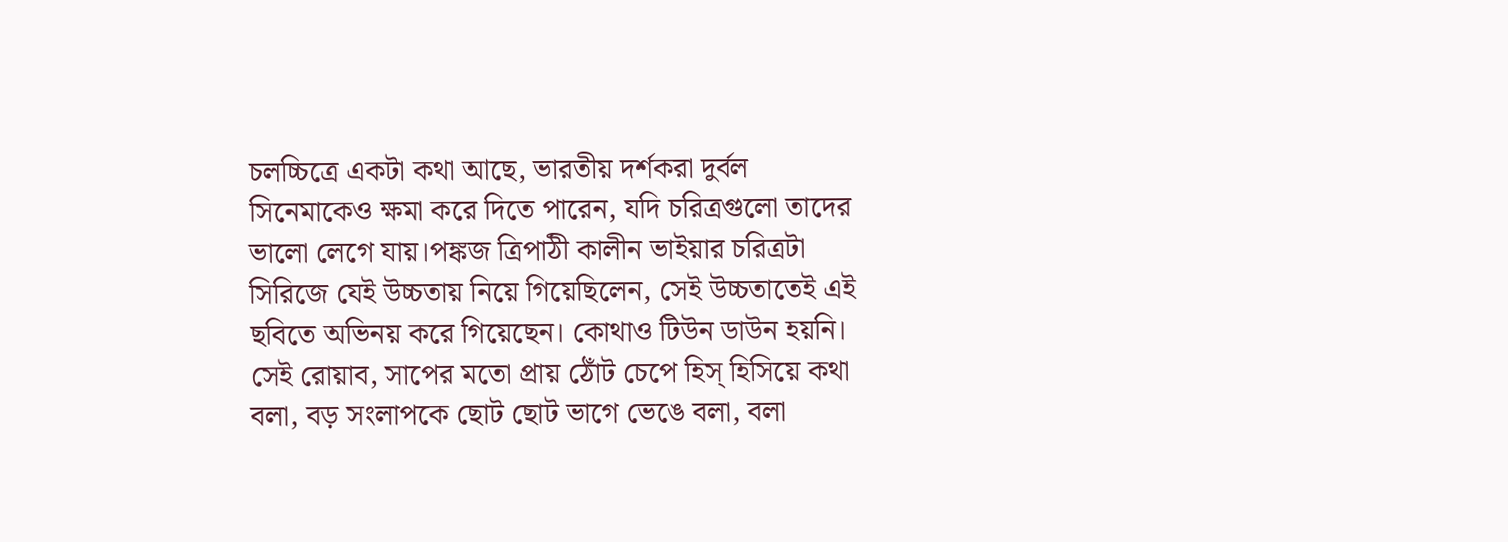চলচ্চিত্রে একটা কথা আছে, ভারতীয় দর্শকরা দুর্বল সিনেমাকেও ক্ষমা করে দিতে পারেন, যদি চরিত্রগুলো তাদের ভালো লেগে যায়।পঙ্কজ ত্রিপাঠী কালীন ভাইয়ার চরিত্রটা সিরিজে যেই উচ্চতায় নিয়ে গিয়েছিলেন, সেই উচ্চতাতেই এই ছবিতে অভিনয় করে গিয়েছেন। কোথাও টিউন ডাউন হয়নি। সেই রোয়াব, সাপের মতো প্রায় ঠোঁট চেপে হিস্ হিসিয়ে কথা বলা, বড় সংলাপকে ছোট ছোট ভাগে ভেঙে বলা, বলা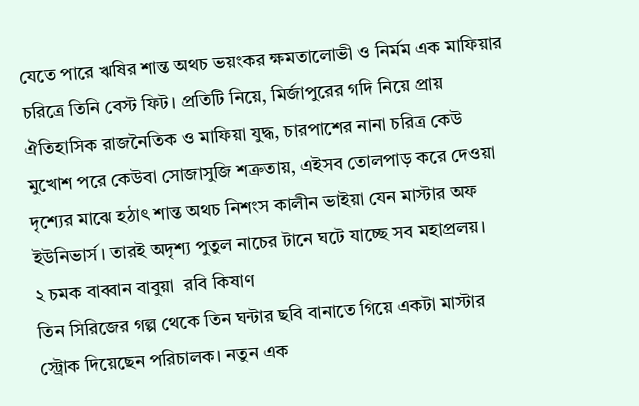যেতে পারে ঋষির শান্ত অথচ ভয়ংকর ক্ষমতালোভী ও নির্মম এক মাফিয়ার চরিত্রে তিনি বেস্ট ফিট। প্রতিটি নিয়ে, মির্জাপুরের গদি নিয়ে প্রায় ঐতিহাসিক রাজনৈতিক ও মাফিয়া যুদ্ধ, চারপাশের নানা চরিত্র কেউ মুখোশ পরে কেউবা সোজাসুজি শত্রুতায়, এইসব তোলপাড় করে দেওয়া দৃশ্যের মাঝে হঠাৎ শান্ত অথচ নিশংস কালীন ভাইয়া যেন মাস্টার অফ ইউনিভার্স। তারই অদৃশ্য পুতুল নাচের টানে ঘটে যাচ্ছে সব মহাপ্রলয়।
২ চমক বাব্বান বাবুয়া  রবি কিষাণ
তিন সিরিজের গল্প থেকে তিন ঘন্টার ছবি বানাতে গিয়ে একটা মাস্টার স্ট্রোক দিয়েছেন পরিচালক। নতুন এক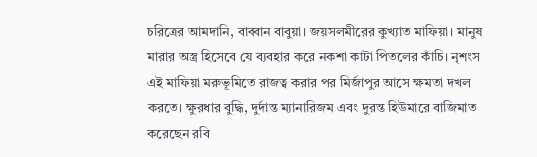চরিত্রের আমদানি, বাব্বান বাবুয়া। জয়সলমীরের কুখ্যাত মাফিয়া। মানুষ মারার অস্ত্র হিসেবে যে ব্যবহার করে নকশা কাটা পিতলের কাঁচি। নৃশংস এই মাফিয়া মরুভূমিতে রাজত্ব করার পর মির্জাপুর আসে ক্ষমতা দখল করতে। ক্ষুরধার বুদ্ধি, দুর্দান্ত ম্যানারিজম এবং দুরন্ত হিউমারে বাজিমাত করেছেন রবি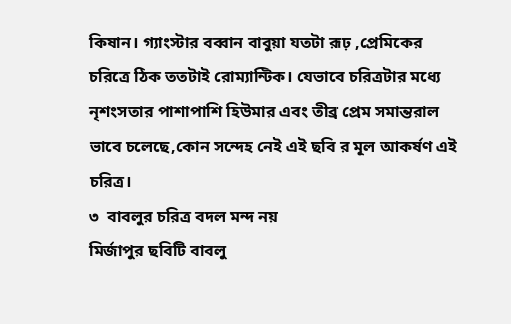কিষান। গ্যাংস্টার বব্বান বাবুয়া যতটা রূঢ় ,প্রেমিকের চরিত্রে ঠিক ততটাই রোম্যান্টিক। যেভাবে চরিত্রটার মধ্যে নৃশংসতার পাশাপাশি হিউমার এবং তীব্র প্রেম সমান্তরাল ভাবে চলেছে,কোন সন্দেহ নেই এই ছবি র মূল আকর্ষণ এই চরিত্র।
৩  বাবলুর চরিত্র বদল মন্দ নয়
মির্জাপুর ছবিটি বাবলু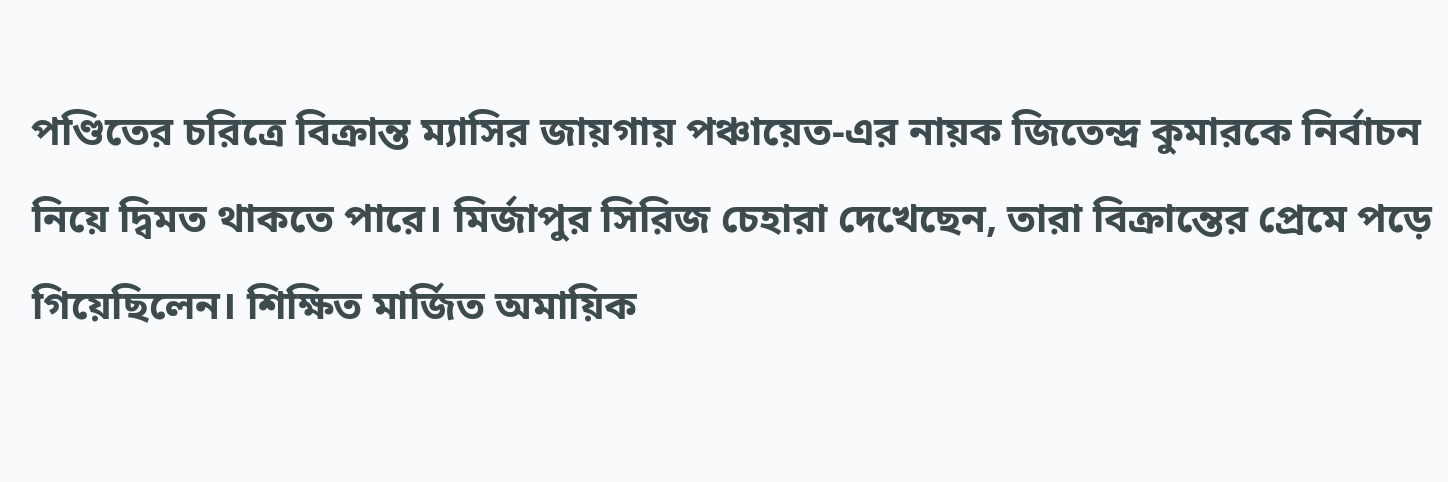পণ্ডিতের চরিত্রে বিক্রান্ত ম্যাসির জায়গায় পঞ্চায়েত-এর নায়ক জিতেন্দ্র কুমারকে নির্বাচন নিয়ে দ্বিমত থাকতে পারে। মির্জাপুর সিরিজ চেহারা দেখেছেন, তারা বিক্রান্তের প্রেমে পড়ে গিয়েছিলেন। শিক্ষিত মার্জিত অমায়িক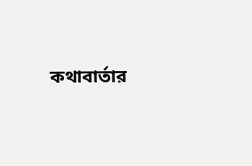কথাবার্তার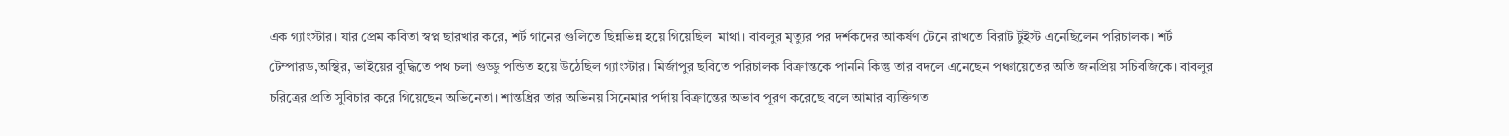এক গ্যাংস্টার। যার প্রেম কবিতা স্বপ্ন ছারখার করে, শর্ট গানের গুলিতে ছিন্নভিন্ন হয়ে গিয়েছিল  মাথা। বাবলুর মৃত্যুর পর দর্শকদের আকর্ষণ টেনে রাখতে বিরাট টুইস্ট এনেছিলেন পরিচালক। শর্ট টেম্পারড,অস্থির, ভাইয়ের বুদ্ধিতে পথ চলা গুড্ডু পন্ডিত হয়ে উঠেছিল গ্যাংস্টার। মির্জাপুর ছবিতে পরিচালক বিক্রান্তকে পাননি কিন্তু তার বদলে এনেছেন পঞ্চায়েতের অতি জনপ্রিয় সচিবজিকে। বাবলুর চরিত্রের প্রতি সুবিচার করে গিয়েছেন অভিনেতা। শান্তধ্রির তার অভিনয় সিনেমার পর্দায় বিক্রান্তের অভাব পূরণ করেছে বলে আমার ব্যক্তিগত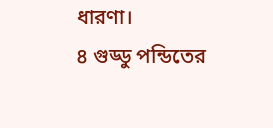ধারণা।
৪ গুড্ডু পন্ডিতের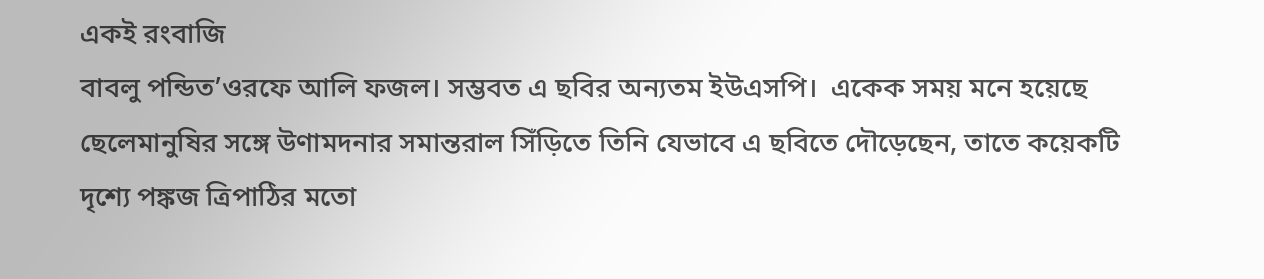একই রংবাজি
বাবলু পন্ডিত’ওরফে আলি ফজল। সম্ভবত এ ছবির অন্যতম ইউএসপি।  একেক সময় মনে হয়েছে ছেলেমানুষির সঙ্গে উণামদনার সমান্তরাল সিঁড়িতে তিনি যেভাবে এ ছবিতে দৌড়েছেন, তাতে কয়েকটি দৃশ্যে পঙ্কজ ত্রিপাঠির মতো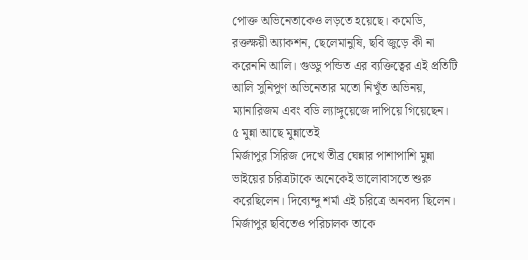পোক্ত অভিনেতাকেও লড়তে হয়েছে। কমেডি, রক্তক্ষয়ী অ্যাকশন, ছেলেমানুষি, ছবি জুড়ে কী না করেননি আলি। গুড্ডু পন্ডিত এর ব্যক্তিত্বের এই প্রতিটি  আলি সুনিপুণ অভিনেতার মতো নিখুঁত অভিনয়, ম্যানারিজম এবং বডি ল্যাঙ্গুয়েজে দাপিয়ে গিয়েছেন।
৫ মুন্না আছে মুন্নাতেই
মির্জাপুর সিরিজ দেখে তীব্র ঘেন্নার পাশাপাশি মুন্না ভাইয়ের চরিত্রটাকে অনেকেই ভালোবাসতে শুরু করেছিলেন। দিব্যেন্দু শর্মা এই চরিত্রে অনবদ্য ছিলেন। মির্জাপুর ছবিতেও পরিচালক তাকে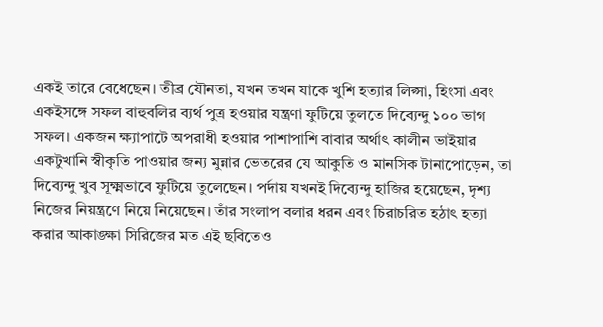একই তারে বেধেছেন। তীব্র যৌনতা, যখন তখন যাকে খুশি হত্যার লিপ্সা, হিংসা এবং একইসঙ্গে সফল বাহুবলির ব্যর্থ পুত্র হওয়ার যন্ত্রণা ফুটিয়ে তুলতে দিব্যেন্দু ১০০ ভাগ সফল। একজন ক্ষ্যাপাটে অপরাধী হওয়ার পাশাপাশি বাবার অর্থাৎ কালীন ভাইয়ার একটুখানি স্বীকৃতি পাওয়ার জন্য মুন্নার ভেতরের যে আকুতি ও মানসিক টানাপোড়েন, তা দিব্যেন্দু খুব সূক্ষ্মভাবে ফুটিয়ে তুলেছেন। পর্দায় যখনই দিব্যেন্দু হাজির হয়েছেন, দৃশ্য নিজের নিয়ন্ত্রণে নিয়ে নিয়েছেন। তাঁর সংলাপ বলার ধরন এবং চিরাচরিত হঠাৎ হত্যা করার আকাঙ্ক্ষা সিরিজের মত এই ছবিতেও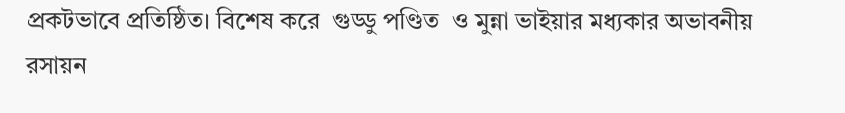প্রকটভাবে প্রতিষ্ঠিত। বিশেষ করে  গুড্ডু পণ্ডিত  ও মুন্না ভাইয়ার মধ্যকার অভাবনীয় রসায়ন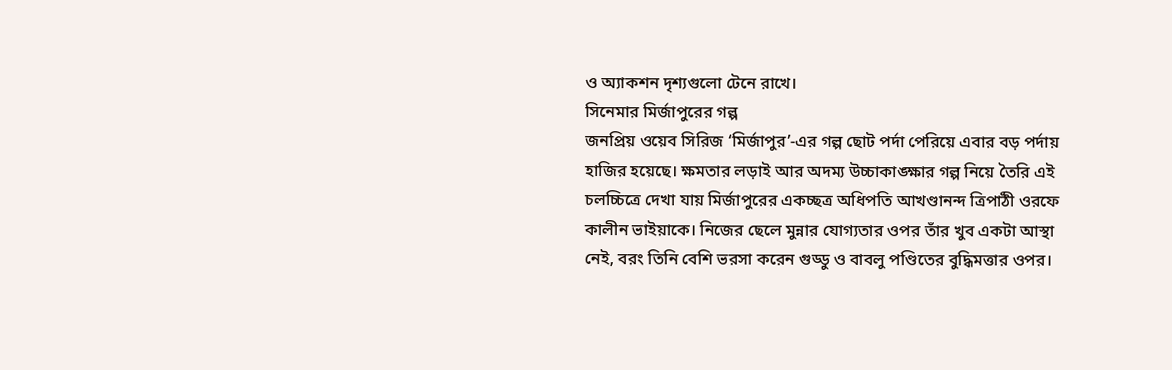ও অ্যাকশন দৃশ্যগুলো টেনে রাখে।
সিনেমার মির্জাপুরের গল্প
জনপ্রিয় ওয়েব সিরিজ ‘মির্জাপুর’-এর গল্প ছোট পর্দা পেরিয়ে এবার বড় পর্দায় হাজির হয়েছে। ক্ষমতার লড়াই আর অদম্য উচ্চাকাঙ্ক্ষার গল্প নিয়ে তৈরি এই চলচ্চিত্রে দেখা যায় মির্জাপুরের একচ্ছত্র অধিপতি আখণ্ডানন্দ ত্রিপাঠী ওরফে কালীন ভাইয়াকে। নিজের ছেলে মুন্নার যোগ্যতার ওপর তাঁর খুব একটা আস্থা নেই, বরং তিনি বেশি ভরসা করেন গুড্ডু ও বাবলু পণ্ডিতের বুদ্ধিমত্তার ওপর।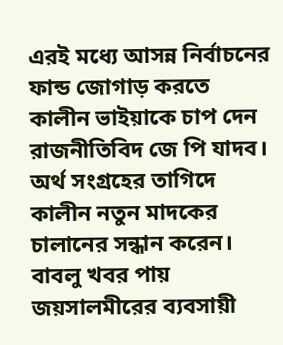এরই মধ্যে আসন্ন নির্বাচনের ফান্ড জোগাড় করতে কালীন ভাইয়াকে চাপ দেন রাজনীতিবিদ জে পি যাদব। অর্থ সংগ্রহের তাগিদে কালীন নতুন মাদকের চালানের সন্ধান করেন। বাবলু খবর পায় জয়সালমীরের ব্যবসায়ী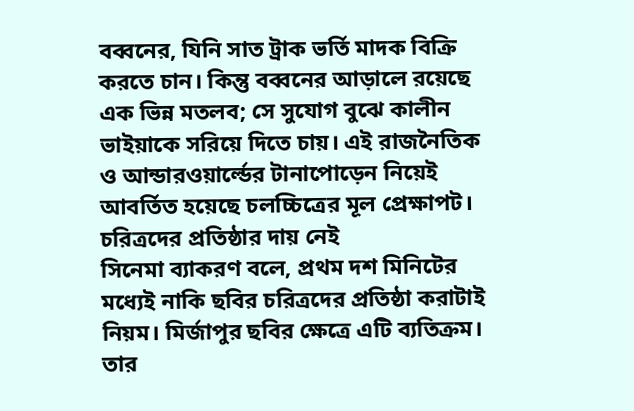বব্বনের, যিনি সাত ট্রাক ভর্তি মাদক বিক্রি করতে চান। কিন্তু বব্বনের আড়ালে রয়েছে এক ভিন্ন মতলব; সে সুযোগ বুঝে কালীন ভাইয়াকে সরিয়ে দিতে চায়। এই রাজনৈতিক ও আন্ডারওয়ার্ল্ডের টানাপোড়েন নিয়েই আবর্তিত হয়েছে চলচ্চিত্রের মূল প্রেক্ষাপট।
চরিত্রদের প্রতিষ্ঠার দায় নেই
সিনেমা ব্যাকরণ বলে, প্রথম দশ মিনিটের মধ্যেই নাকি ছবির চরিত্রদের প্রতিষ্ঠা করাটাই নিয়ম। মির্জাপুর ছবির ক্ষেত্রে এটি ব্যতিক্রম। তার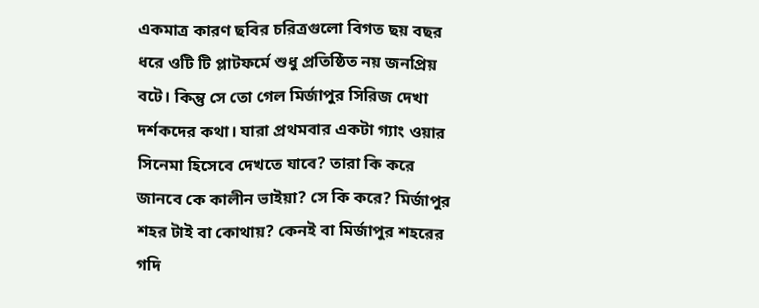একমাত্র কারণ ছবির চরিত্রগুলো বিগত ছয় বছর ধরে ওটি টি প্লাটফর্মে শুধু প্রতিষ্ঠিত নয় জনপ্রিয় বটে। কিন্তু সে তো গেল মির্জাপুর সিরিজ দেখা দর্শকদের কথা। যারা প্রথমবার একটা গ্যাং ওয়ার সিনেমা হিসেবে দেখতে যাবে? তারা কি করে জানবে কে কালীন ভাইয়া? সে কি করে? মির্জাপুর শহর টাই বা কোথায়? কেনই বা মির্জাপুর শহরের গদি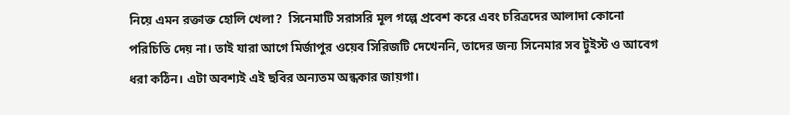নিয়ে এমন রক্তাক্ত হোলি খেলা?  সিনেমাটি সরাসরি মূল গল্পে প্রবেশ করে এবং চরিত্রদের আলাদা কোনো পরিচিতি দেয় না। তাই যারা আগে মির্জাপুর ওয়েব সিরিজটি দেখেননি, তাদের জন্য সিনেমার সব টুইস্ট ও আবেগ ধরা কঠিন। এটা অবশ্যই এই ছবির অন্যতম অন্ধকার জায়গা।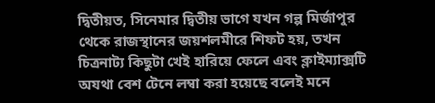দ্বিতীয়ত, সিনেমার দ্বিতীয় ভাগে যখন গল্প মির্জাপুর থেকে রাজস্থানের জয়শলমীরে শিফট হয়, তখন চিত্রনাট্য কিছুটা খেই হারিয়ে ফেলে এবং ক্লাইম্যাক্সটি অযথা বেশ টেনে লম্বা করা হয়েছে বলেই মনে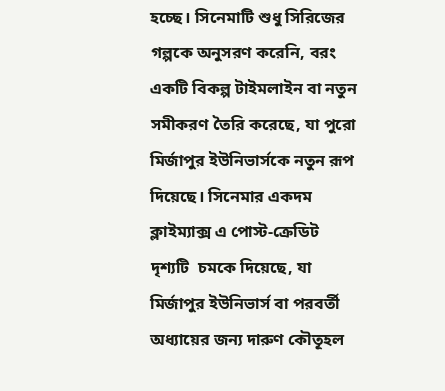হচ্ছে। সিনেমাটি শুধু সিরিজের গল্পকে অনুসরণ করেনি, বরং একটি বিকল্প টাইমলাইন বা নতুন সমীকরণ তৈরি করেছে, যা পুরো মির্জাপুর ইউনিভার্সকে নতুন রূপ দিয়েছে। সিনেমার একদম ক্লাইম্যাক্স এ পোস্ট-ক্রেডিট দৃশ্যটি  চমকে দিয়েছে, যা মির্জাপুর ইউনিভার্স বা পরবর্তী অধ্যায়ের জন্য দারুণ কৌতূহল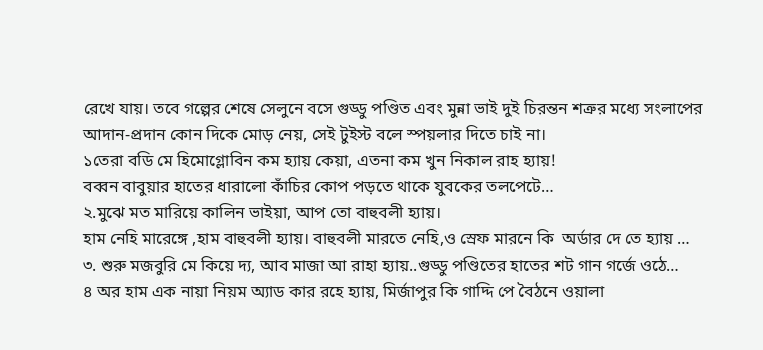রেখে যায়। তবে গল্পের শেষে সেলুনে বসে গুড্ডু পণ্ডিত এবং মুন্না ভাই দুই চিরন্তন শত্রুর মধ্যে সংলাপের আদান-প্রদান কোন দিকে মোড় নেয়, সেই টুইস্ট বলে স্পয়লার দিতে চাই না।
১তেরা বডি মে হিমোগ্লোবিন কম হ্যায় কেয়া, এতনা কম খুন নিকাল রাহ হ্যায়!
বব্বন বাবুয়ার হাতের ধারালো কাঁচির কোপ পড়তে থাকে যুবকের তলপেটে…
২.মুঝে মত মারিয়ে কালিন ভাইয়া, আপ তো বাহুবলী হ্যায়।
হাম নেহি মারেঙ্গে ,হাম বাহুবলী হ্যায়। বাহুবলী মারতে নেহি,ও স্রেফ মারনে কি  অর্ডার দে তে হ্যায় …
৩. শুরু মজবুরি মে কিয়ে দ্য, আব মাজা আ রাহা হ্যায়..গুড্ডু পণ্ডিতের হাতের শট গান গর্জে ওঠে…
৪ অর হাম এক নায়া নিয়ম অ্যাড কার রহে হ্যায়, মির্জাপুর কি গাদ্দি পে বৈঠনে ওয়ালা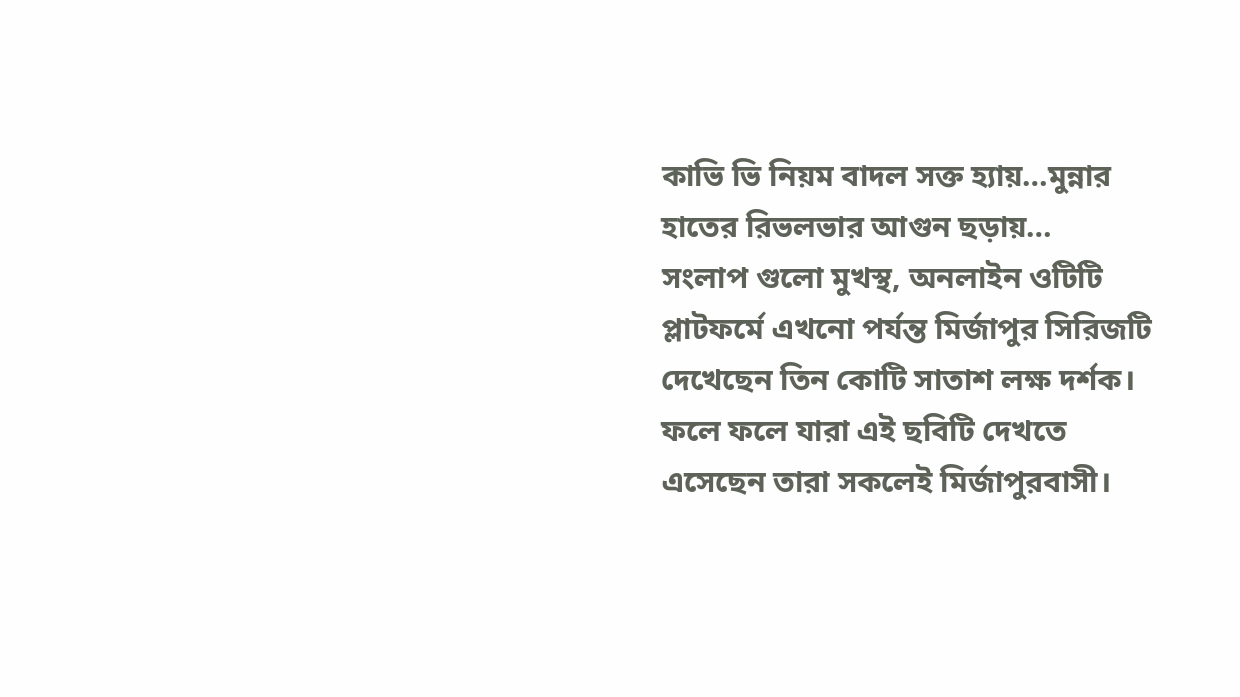কাভি ভি নিয়ম বাদল সক্ত হ্যায়…মুন্নার হাতের রিভলভার আগুন ছড়ায়…
সংলাপ গুলো মুখস্থ, অনলাইন ওটিটি প্লাটফর্মে এখনো পর্যন্ত মির্জাপুর সিরিজটি দেখেছেন তিন কোটি সাতাশ লক্ষ দর্শক। ফলে ফলে যারা এই ছবিটি দেখতে এসেছেন তারা সকলেই মির্জাপুরবাসী।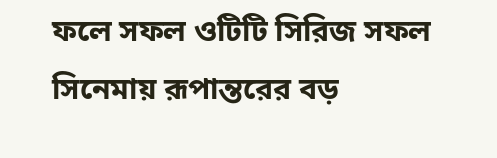ফলে সফল ওটিটি সিরিজ সফল সিনেমায় রূপান্তরের বড়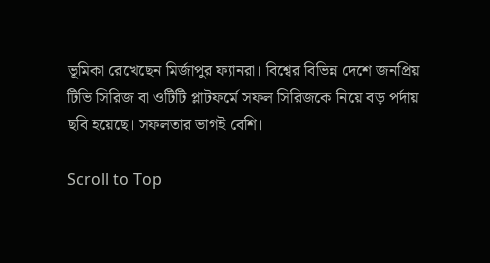ভূমিকা রেখেছেন মির্জাপুর ফ্যানরা। বিশ্বের বিভিন্ন দেশে জনপ্রিয় টিভি সিরিজ বা ওটিটি প্লাটফর্মে সফল সিরিজকে নিয়ে বড় পর্দায় ছবি হয়েছে। সফলতার ভাগই বেশি।

Scroll to Top